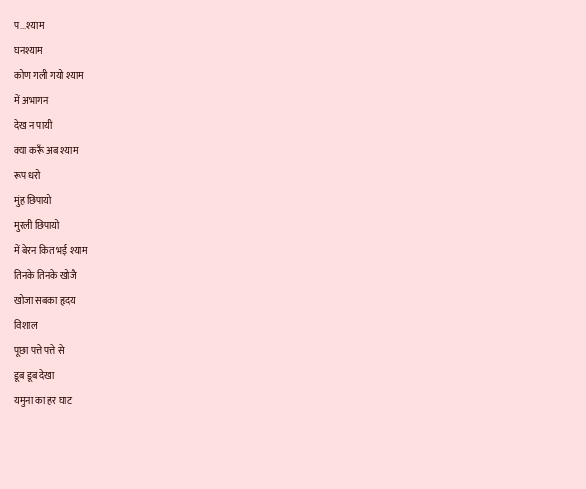प...श्याम
घनश्याम
कोण गली गयो श्याम
में अभागन
देख न पायी
क्या करूँ अब श्याम
रूप धरो
मुंह छिपायो
मुरली छिपायो
में बेरन कित भई श्याम
तिनके तिनके खोजै
खोजा सबका हृदय
विशाल
पूछा पत्ते पत्ते से
डूब डूब देखा
यमुना का हर घाट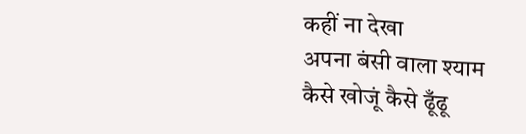कहीं ना देखा
अपना बंसी वाला श्याम
कैसे खोजूं कैसे ढूँढू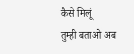कैसे मिलूं
तुम्ही बताओ अब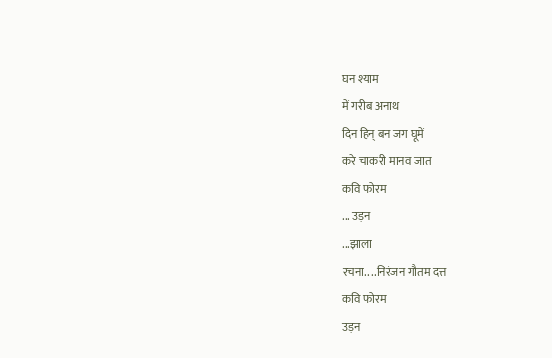घन श्याम
में गरीब अनाथ
दिन हिन् बन जग घूमें
करे चाकरी मानव जात
कवि फोरम
... उड़न
...झाला
रचना.. ..निरंजन गौतम दत्त
कवि फोरम
उड़न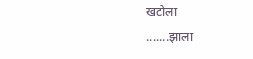खटोला
.......झाला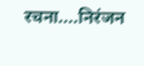रचना....निरंजन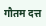गौतम दत्त